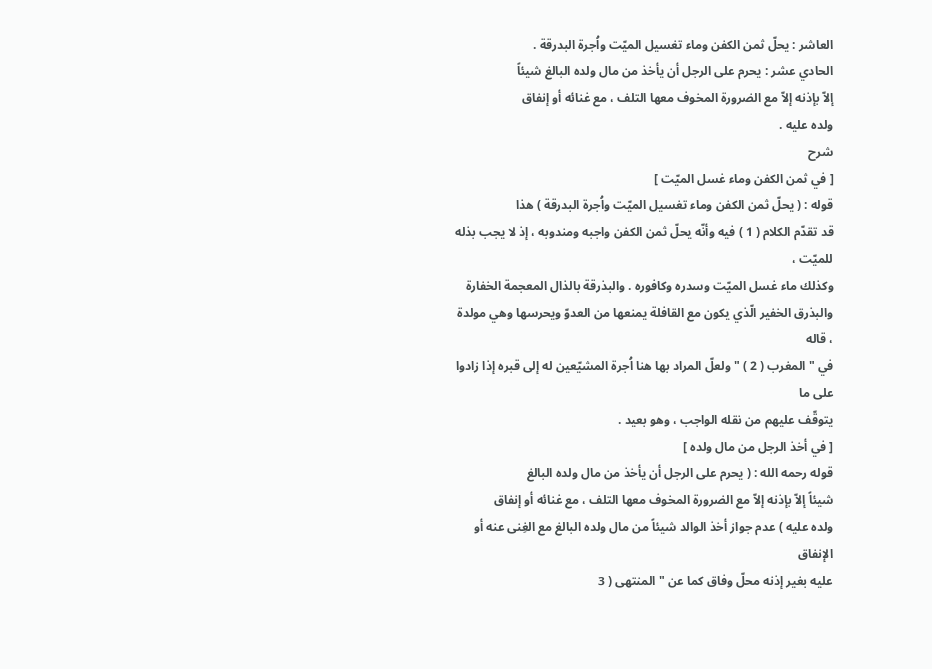العاشر : يحلّ ثمن الكفن وماء تغسيل الميّت واُجرة البدرقة .
الحادي عشر : يحرم على الرجل أن يأخذ من مال ولده البالغ شيئاً
إلاّ بإذنه إلاّ مع الضرورة المخوف معها التلف ، مع غنائه أو إنفاق
ولده عليه .
شرح
[ في ثمن الكفن وماء غسل الميّت ]
قوله : ( يحلّ ثمن الكفن وماء تغسيل الميّت واُجرة البدرقة ) هذا
قد تقدّم الكلام ( 1 ) فيه وأنّه يحلّ ثمن الكفن واجبه ومندوبه ، إذ لا يجب بذله للميّت ،
وكذلك ماء غسل الميّت وسدره وكافوره . والبذرقة بالذال المعجمة الخفارة
والبذرق الخفير الّذي يكون مع القافلة يمنعها من العدوّ ويحرسها وهي مولدة ، قاله
في " المغرب ( 2 ) " ولعلّ المراد بها هنا اُجرة المشيّعين له إلى قبره إذا زادوا على ما
يتوقّف عليهم من نقله الواجب ، وهو بعيد .
[ في أخذ الرجل من مال ولده ]
قوله رحمه الله : ( يحرم على الرجل أن يأخذ من مال ولده البالغ
شيئاً إلاّ بإذنه إلاّ مع الضرورة المخوف معها التلف ، مع غنائه أو إنفاق
ولده عليه ) عدم جواز أخذ الوالد شيئاً من مال ولده البالغ مع الغِنى عنه أو الإنفاق
عليه بغير إذنه محلّ وفاق كما عن " المنتهى ( 3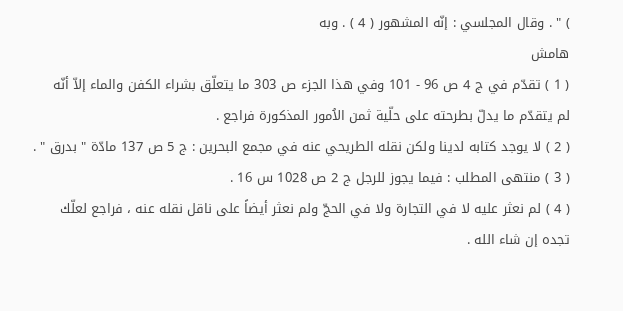) " . وقال المجلسي : إنّه المشهور ( 4 ) . وبه
هامش
( 1 ) تقدّم في ج 4 ص 96 - 101 وفي هذا الجزء ص 303 ما يتعلّق بشراء الكفن والماء إلاّ أنّه
لم يتقدّم ما يدلّ بطرحته على حلّية ثمن الاُمور المذكورة فراجع .
( 2 ) لا يوجد كتابه لدينا ولكن نقله الطريحي عنه في مجمع البحرين : ج 5 ص 137 مادّة " بدرق " .
( 3 ) منتهى المطلب : فيما يجوز للرجل ج 2 ص 1028 س 16 .
( 4 ) لم نعثر عليه لا في التجارة ولا في الحجّ ولم نعثر أيضاً على ناقل نقله عنه ، فراجع لعلّك
تجده إن شاء الله .